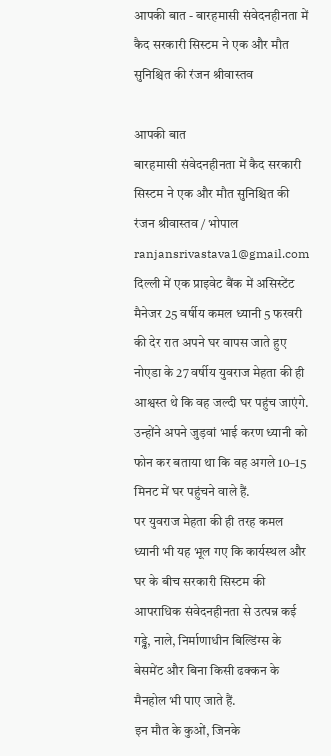आपकी बात - बारहमासी संवेदनहीनता में कैद सरकारी सिस्टम ने एक और मौत सुनिश्चित की रंजन श्रीवास्तव

आपकी बात
बारहमासी संवेदनहीनता में कैद सरकारी सिस्टम ने एक और मौत सुनिश्चित की
रंजन श्रीवास्तव / भोपाल
ranjansrivastava1@gmail.com
दिल्ली में एक प्राइवेट बैंक में असिस्टेंट मैनेजर 25 वर्षीय कमल ध्यानी 5 फरवरी की देर रात अपने घर वापस जाते हुए नोएडा के 27 वर्षीय युवराज मेहता की ही आश्वस्त थे कि वह जल्दी घर पहुंच जाएंगे. उन्होंने अपने जुड़वां भाई करण ध्यानी को फोन कर बताया था कि वह अगले 10–15 मिनट में घर पहुंचने वाले हैं.
पर युवराज मेहता की ही तरह कमल ध्यानी भी यह भूल गए कि कार्यस्थल और घर के बीच सरकारी सिस्टम की आपराधिक संवेदनहीनता से उत्पन्न कई गड्ढे, नाले, निर्माणाधीन बिल्डिंग्स के बेसमेंट और बिना किसी ढक्कन के मैनहोल भी पाए जाते हैं.
इन मौत के कुओं, जिनके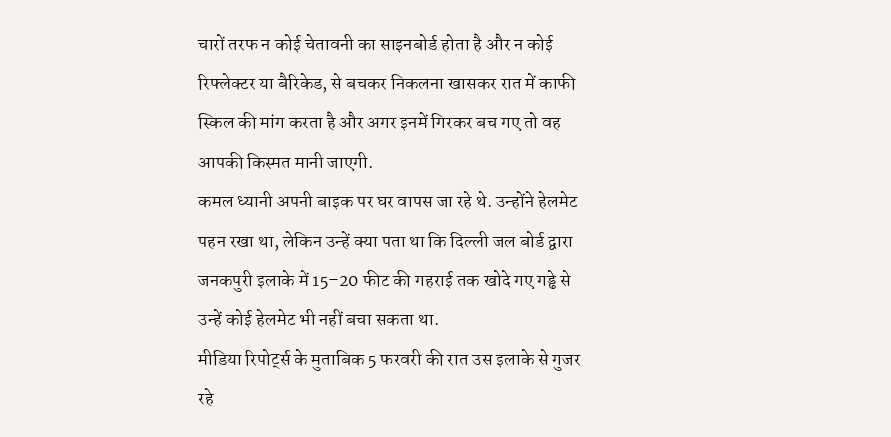चारों तरफ न कोई चेतावनी का साइनबोर्ड होता है और न कोई रिफ्लेक्टर या बैरिकेड, से बचकर निकलना खासकर रात में काफी स्किल की मांग करता है और अगर इनमें गिरकर बच गए तो वह आपकी किस्मत मानी जाएगी.
कमल ध्यानी अपनी बाइक पर घर वापस जा रहे थे. उन्होंने हेलमेट पहन रखा था, लेकिन उन्हें क्या पता था कि दिल्ली जल बोर्ड द्वारा जनकपुरी इलाके में 15–20 फीट की गहराई तक खोदे गए गड्ढे से उन्हें कोई हेलमेट भी नहीं बचा सकता था.
मीडिया रिपोर्ट्स के मुताबिक 5 फरवरी की रात उस इलाके से गुजर रहे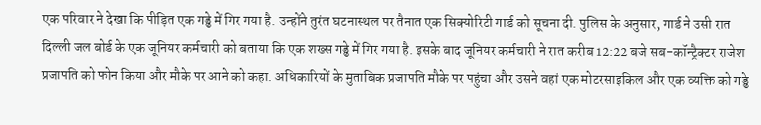एक परिवार ने देखा कि पीड़ित एक गड्ढे में गिर गया है. उन्होंने तुरंत घटनास्थल पर तैनात एक सिक्योरिटी गार्ड को सूचना दी. पुलिस के अनुसार, गार्ड ने उसी रात दिल्ली जल बोर्ड के एक जूनियर कर्मचारी को बताया कि एक शख्स गड्ढे में गिर गया है. इसके बाद जूनियर कर्मचारी ने रात करीब 12:22 बजे सब-कॉन्ट्रैक्टर राजेश प्रजापति को फोन किया और मौके पर आने को कहा. अधिकारियों के मुताबिक प्रजापति मौके पर पहुंचा और उसने वहां एक मोटरसाइकिल और एक व्यक्ति को गड्ढे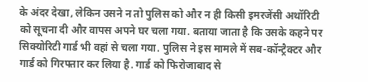के अंदर देखा, लेकिन उसने न तो पुलिस को और न ही किसी इमरजेंसी अथॉरिटी को सूचना दी और वापस अपने घर चला गया. बताया जाता है कि उसके कहने पर सिक्योरिटी गार्ड भी वहां से चला गया. पुलिस ने इस मामले में सब-कॉन्ट्रैक्टर और गार्ड को गिरफ्तार कर लिया है. गार्ड को फिरोजाबाद से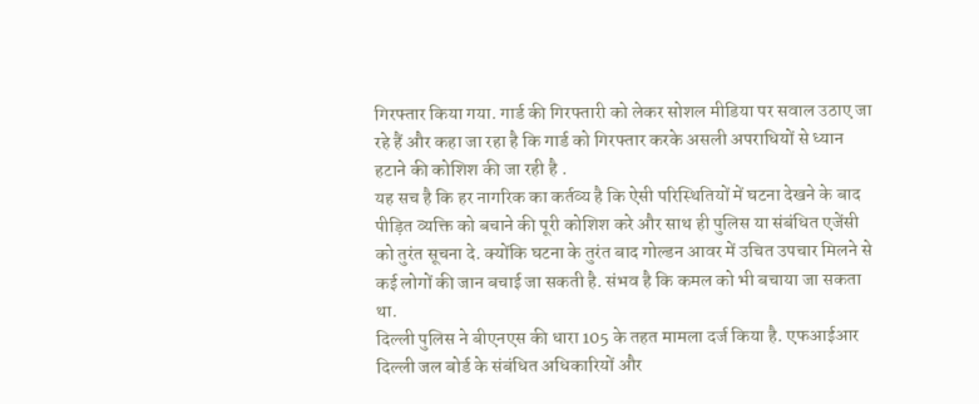गिरफ्तार किया गया. गार्ड की गिरफ्तारी को लेकर सोशल मीडिया पर सवाल उठाए जा रहे हैं और कहा जा रहा है कि गार्ड को गिरफ्तार करके असली अपराधियों से ध्यान हटाने की कोशिश की जा रही है .
यह सच है कि हर नागरिक का कर्तव्य है कि ऐसी परिस्थितियों में घटना देखने के बाद पीड़ित व्यक्ति को बचाने की पूरी कोशिश करे और साथ ही पुलिस या संबंधित एजेंसी को तुरंत सूचना दे. क्योंकि घटना के तुरंत बाद गोल्डन आवर में उचित उपचार मिलने से कई लोगों की जान बचाई जा सकती है. संभव है कि कमल को भी बचाया जा सकता था.
दिल्ली पुलिस ने बीएनएस की धारा 105 के तहत मामला दर्ज किया है. एफआईआर दिल्ली जल बोर्ड के संबंधित अधिकारियों और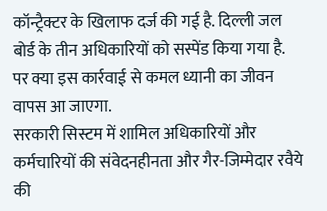कॉन्ट्रैक्टर के खिलाफ दर्ज की गई है. दिल्ली जल बोर्ड के तीन अधिकारियों को सस्पेंड किया गया है.
पर क्या इस कार्रवाई से कमल ध्यानी का जीवन वापस आ जाएगा.
सरकारी सिस्टम में शामिल अधिकारियों और कर्मचारियों की संवेदनहीनता और गैर-जिम्मेदार रवैये की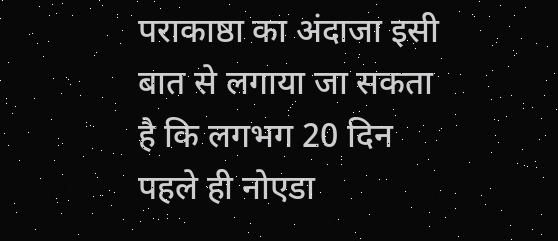पराकाष्ठा का अंदाजा इसी बात से लगाया जा सकता है कि लगभग 20 दिन पहले ही नोएडा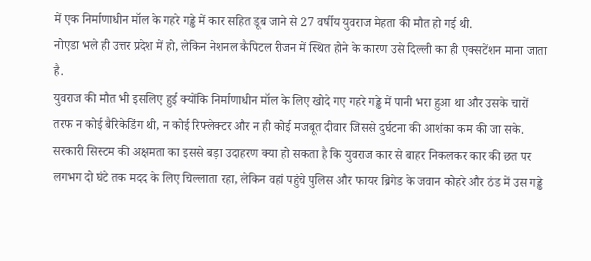में एक निर्माणाधीन मॉल के गहरे गड्ढे में कार सहित डूब जाने से 27 वर्षीय युवराज मेहता की मौत हो गई थी.
नोएडा भले ही उत्तर प्रदेश में हो, लेकिन नेशनल कैपिटल रीजन में स्थित होने के कारण उसे दिल्ली का ही एक्सटेंशन माना जाता है.
युवराज की मौत भी इसलिए हुई क्योंकि निर्माणाधीन मॉल के लिए खोदे गए गहरे गड्ढे में पानी भरा हुआ था और उसके चारों तरफ न कोई बैरिकेडिंग थी, न कोई रिफ्लेक्टर और न ही कोई मजबूत दीवार जिससे दुर्घटना की आशंका कम की जा सके.
सरकारी सिस्टम की अक्षमता का इससे बड़ा उदाहरण क्या हो सकता है कि युवराज कार से बाहर निकलकर कार की छत पर लगभग दो घंटे तक मदद के लिए चिल्लाता रहा, लेकिन वहां पहुंचे पुलिस और फायर ब्रिगेड के जवान कोहरे और ठंड में उस गड्ढे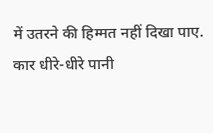में उतरने की हिम्मत नहीं दिखा पाए. कार धीरे-धीरे पानी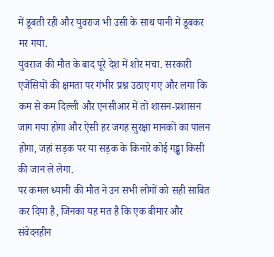में डूबती रही और युवराज भी उसी के साथ पानी में डूबकर मर गया.
युवराज की मौत के बाद पूरे देश में शोर मचा. सरकारी एजेंसियों की क्षमता पर गंभीर प्रश्न उठाए गए और लगा कि कम से कम दिल्ली और एनसीआर में तो शासन-प्रशासन जाग गया होगा और ऐसी हर जगह सुरक्षा मानकों का पालन होगा, जहां सड़क पर या सड़क के किनारे कोई गड्ढा किसी की जान ले लेगा.
पर कमल ध्यानी की मौत ने उन सभी लोगों को सही साबित कर दिया है, जिनका यह मत है कि एक बीमार और संवेदनहीन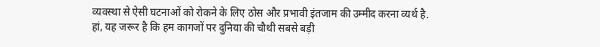व्यवस्था से ऐसी घटनाओं को रोकने के लिए ठोस और प्रभावी इंतजाम की उम्मीद करना व्यर्थ है.
हां, यह जरूर है कि हम कागजों पर दुनिया की चौथी सबसे बड़ी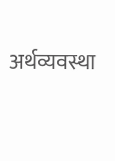अर्थव्यवस्था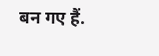बन गए हैं.